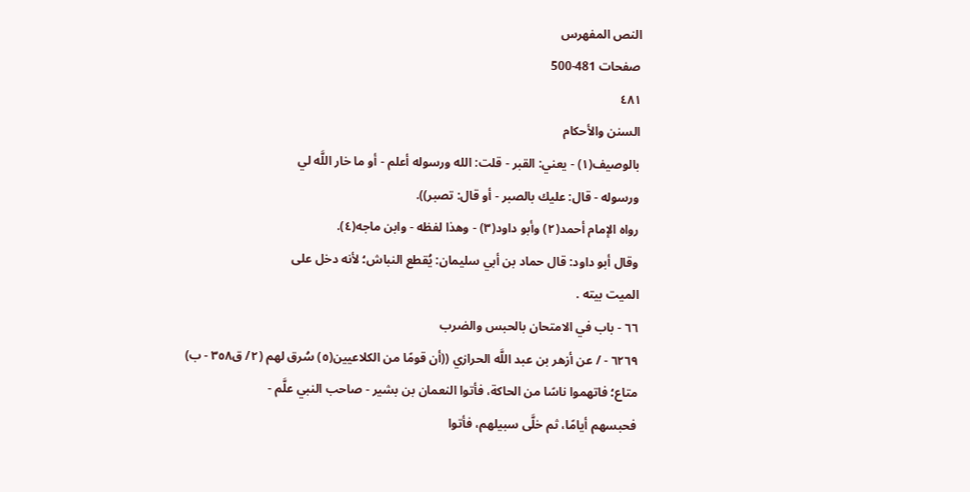النص المفهرس
صفحات 481-500
٤٨١
السنن والأحكام
بالوصيف(١) - يعني: القبر - قلت: الله ورسوله أعلم - أو ما خار اللَّه لي
ورسوله - قال: عليك بالصبر - أو قال: تصبر)).
رواه الإمام أحمد(٢) وأبو داود(٣) - وهذا لفظه - وابن ماجه(٤).
وقال أبو داود: قال حماد بن أبي سليمان: يُقطع النباش؛ لأنه دخل على
الميت بيته .
٦٦ - باب في الامتحان بالحبس والضرب
٦٢٦٩ - / عن أزهر بن عبد اللَّه الحرازي ((أن قومًا من الكلاعيين(٥) سُرق لهم (٢/ ق٣٥٨ - ب)
متاع؛ فاتهموا ناسًا من الحاكة، فأتوا النعمان بن بشير - صاحب النبي علَّم -
فحبسهم أيامًا، ثم خلَّى سبيلهم، فأتوا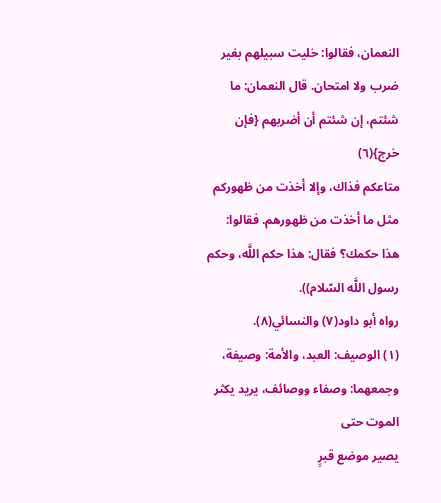النعمان، فقالوا: خليت سبيلهم بغير
ضرب ولا امتحان. قال النعمان: ما شئتم، إن شئتم أن أضربهم {فإن خرج}(٦)
متاعكم فذاك، وإلا أخذت من ظهوركم مثل ما أخذت من ظهورهم. فقالوا:
هذا حكمك؟ فقال: هذا حكم اللَّه، وحكم رسول اللَّه السّلام)).
رواه أبو داود(٧) والنسائي(٨).
(١) الوصيف: العبد، والأمة: وصيفة، وجمعهما: وصفاء ووصائف، يريد يكثر الموت حتى
يصير موضع قبرٍ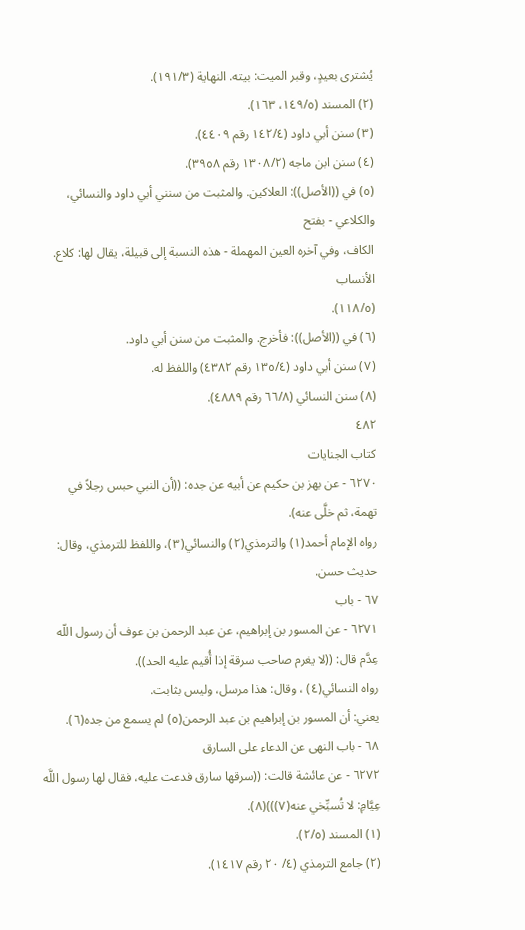يُشترى بعيدٍ، وقبر الميت: بيته. النهاية (١٩١/٣).
(٢) المسند (١٤٩/٥، ١٦٣).
(٣) سنن أبي داود (١٤٢/٤ رقم ٤٤٠٩).
(٤) سنن ابن ماجه (١٣٠٨/٢ رقم ٣٩٥٨).
(٥) في ((الأصل)): العلاكين. والمثبت من سنني أبي داود والنسائي، والكلاعي - بفتح
الكاف، وفي آخره العين المهملة - هذه النسبة إلى قبيلة، يقال لها: كلاع. الأنساب
(١١٨/٥).
(٦) في ((الأصل)): فأخرج. والمثبت من سنن أبي داود.
(٧) سنن أبي داود (١٣٥/٤ رقم ٤٣٨٢) واللفظ له.
(٨) سنن النسائي (٦٦/٨ رقم ٤٨٨٩).
٤٨٢
کتاب الجنايات
٦٢٧٠ - عن بهز بن حكيم عن أبيه عن جده: ((أن النبي حبس رجلاً في
تهمة، ثم خلَّی عنه).
رواه الإمام أحمد(١) والترمذي(٢) والنسائي(٣)، واللفظ للترمذي، وقال:
حديث حسن.
٦٧ - باب
٦٢٧١ - عن المسور بن إبراهيم، عن عبد الرحمن بن عوف أن رسول اللّه
عِدَّم قال: ((لا يغرم صاحب سرقة إذا أُقيم عليه الحد)).
رواه النسائي(٤) ، وقال: هذا مرسل، وليس بثابت.
يعني: أن المسور بن إبراهيم بن عبد الرحمن(٥) لم يسمع من جده(٦).
٦٨ - باب النهى عن الدعاء على السارق
٦٢٧٢ - عن عائشة قالت: ((سرقها سارق فدعت عليه، فقال لها رسول اللَّه
عِيَّامِ: لا تُسبِّخي عنه(٧)))(٨).
(١) المسند (٢/٥).
(٢) جامع الترمذي (٤/ ٢٠ رقم ١٤١٧).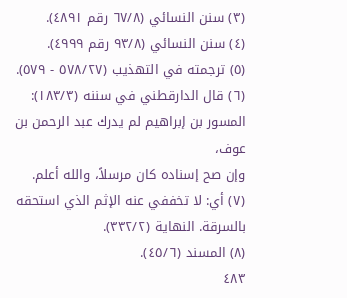(٣) سنن النسائي (٦٧/٨ رقم ٤٨٩١).
(٤) سنن النسائي (٩٣/٨ رقم ٤٩٩٩).
(٥) ترجمته في التهذيب (٥٧٨/٢٧ - ٥٧٩).
(٦) قال الدارقطني في سننه (١٨٣/٣): المسور بن إبراهيم لم يدرك عبد الرحمن بن عوف،
وإن صح إسناده كان مرسلاً، والله أعلم.
(٧) أي: لا تخففي عنه الإثم الذي استحقه بالسرقة. النهاية (٣٣٢/٢).
(٨) المسند (٤٥/٦).
٤٨٣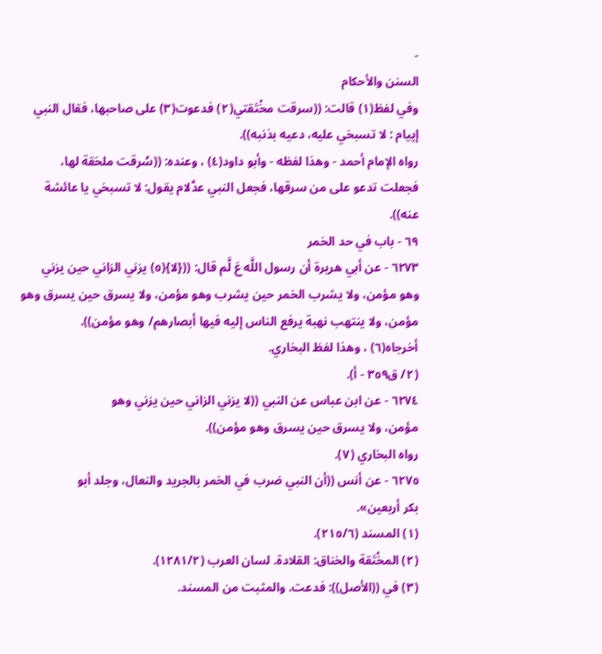-
السنن والأحكام
وفي لفظ(١) قالت: ((سرقت مخْتَقتي(٢) فدعوت(٣) على صاحبها، فقال النبي
إپيام : لا تسبخي علیه، دعیە بذنبه)).
رواه الإمام أحمد - وهذا لفظه - وأبو داود(٤) ، وعنده: ((سُرقت ملحَقة لها،
فجعلت تدعو على من سرقها، فجعل النبي عدَّلام يقول: لا تسبخي يا عائشة
عنه)).
٦٩ - باب في حد الخمر
٦٢٧٣ - عن أبي هريرة أن رسول اللَّه عَ لَّم قال: (({لا}(٥) يزني الزاني حين يزني
وهو مؤمن، ولا یشرب الخمر حین یشرب وهو مؤمن، ولا یسرق حین یسرق وهو
مؤمن، ولا ينتهب نهبة يرفع الناس إليه فيها أبصارهم/ وهو مؤمن)).
أخرجاه(٦) ، وهذا لفظ البخاري.
(٢/ ق٣٥٩ - أ).
٦٢٧٤ - عن ابن عباس عن النبي ((لا يزني الزاني حين يزني وهو
مؤمن، ولا یسرق حین یسرق وهو مؤمن)).
رواه البخاري (٧).
٦٢٧٥ - عن أنس ((أن النبي ضرب في الخمر بالجريد والنعال، وجلد أبو
بکر أربعین».
(١) المسند (٢١٥/٦).
(٢) المخْتَقة والخناق: القلادة. لسان العرب (١٢٨١/٢).
(٣) في ((الأصل)): فدعت. والمثبت من المسند.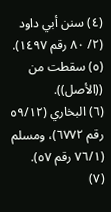(٤) سنن أبي داود (٢/ ٨٠ رقم ١٤٩٧).
(٥) سقطت من ((الأصل)).
(٦) البخاري (٥٩/١٢ رقم ٦٧٧٢)، ومسلم (٧٦/١ رقم ٥٧).
(٧)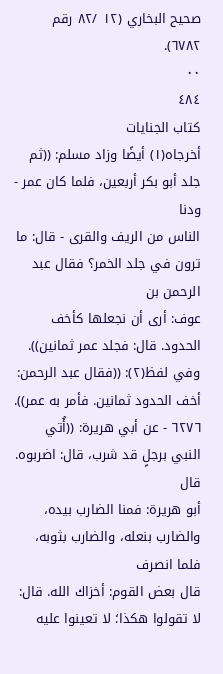صحيح البخاري (١٢ /٨٢ رقم ٦٧٨٢).
٠٠
٤٨٤
كتاب الجنايات
أخرجاه(١) أيضًا وزاد مسلم: ((ثم جلد أبو بكر أربعين، فلما كان عمر - ودنا
الناس من الريف والقرى - قال: ما ترون في جلد الخمر؟ فقال عبد الرحمن بن
عوف: أرى أن نجعلها كأخف الحدود. قال: فجلد عمر ثمانین)).
وفي لفظ(٢): ((فقال عبد الرحمن: أخف الحدود ثمانين. فأمر به عمر)).
٦٢٧٦ - عن أبي هريرة: ((أُتي النبي برجلٍ قد شرب، قال: اضربوه. قال
أبو هريرة: فمنا الضارب بيده، والضارب بنعله، والضارب بثوبه، فلما انصرف
قال بعض القوم: أخزاك الله. قال: لا تقولوا هكذا؛ لا تعينوا عليه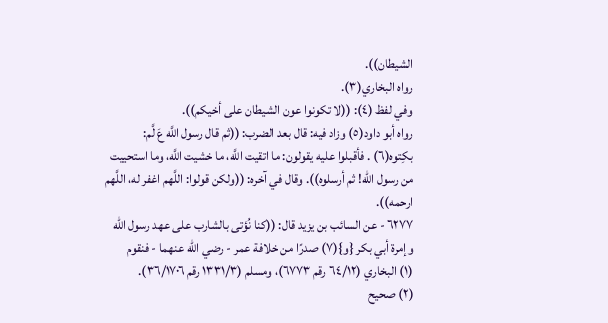الشيطان)).
رواه البخاري(٣).
وفي لفظ (٤): ((لا تكونوا عون الشيطان على أخیکم)).
رواه أبو داود(٥) وزاد فيه: قال بعد الضرب: ((ثم قال رسول اللَّه عَ لَّم:
بكِتوه(٦) . فأقبلوا عليه يقولون: ما اتقيت اللَّه، ما خشيت اللَّه، وما استحييت
من رسول اللّه! ثم أرسلوه)). وقال في آخره: ((ولكن قولوا: اللَّهم اغفر له، اللَّهم
ارحمه)).
٦٢٧٧ - عن السائب بن يزيد قال: ((كنا نُؤتى بالشارب على عهد رسول الله
وإمرة أبي بكر {و}(٧) صدرًا من خلافة عمر - رضي الله عنهما - فنقوم
(١) البخاري (٦٤/١٢ رقم ٦٧٧٣)، ومسلم (١٣٣١/٣ رقم ٣٦/١٧٠٦).
(٢) صحيح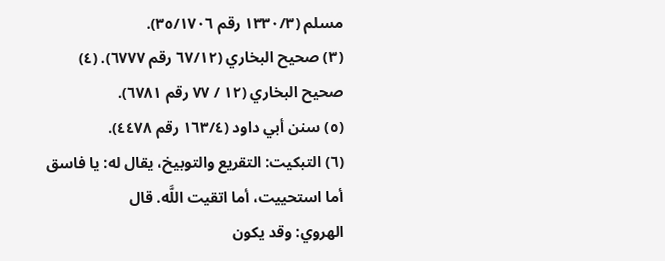مسلم (١٣٣٠/٣ رقم ٣٥/١٧٠٦).
(٣) صحيح البخاري (٦٧/١٢ رقم ٦٧٧٧). (٤) صحيح البخاري (١٢ / ٧٧ رقم ٦٧٨١).
(٥) سنن أبي داود (١٦٣/٤ رقم ٤٤٧٨).
(٦) التبكيت: التقريع والتوبيخ، يقال له: يا فاسق أما استحييت، أما اتقيت اللَّه. قال
الهروي: وقد يكون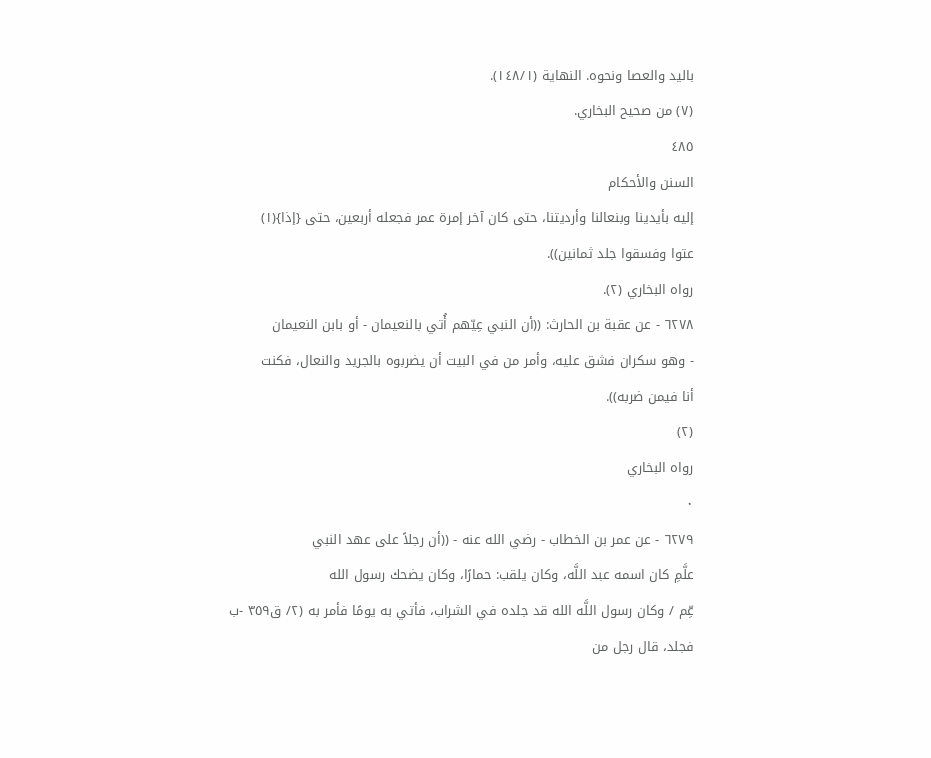باليد والعصا ونحوه. النهاية (١٤٨/١).
(٧) من صحيح البخاري.
٤٨٥
السنن والأحكام
إليه بأيدينا وبنعالنا وأرديتنا، حتى كان آخر إمرة عمر فجعله أربعين، حتى {إذا}(١)
عتوا وفسقوا جلد ثمانین)).
رواه البخاري (٢).
٦٢٧٨ - عن عقبة بن الحارث: ((أن النبي عِيّهم أُتي بالنعيمان - أو بابن النعيمان
- وهو سكران فشق عليه، وأمر من في البيت أن يضربوه بالجريد والنعال، فكنت
أنا فیمن ضربه)).
(٢)
رواه البخاري
٠
٦٢٧٩ - عن عمر بن الخطاب - رضي الله عنه - ((أن رجلاً على عهد النبي
علَّمِ كان اسمه عبد اللَّه، وكان يلقب: حمارًا، وكان يضحك رسول الله
عِّم / وكان رسول اللَّه الله قد جلده في الشراب، فأتي به يومًا فأمر به (٢/ ق٣٥٩ -ب
فجلد، قال رجل من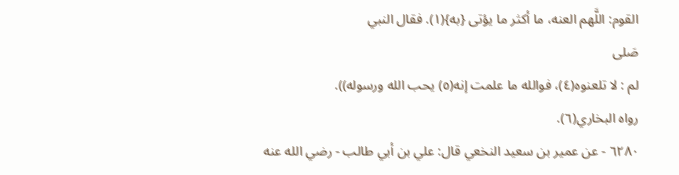القوم: اللَّهم العنه، ما أكثر ما يؤتى {به}(١). فقال النبي
صَلى
لم : لا تلعنوه(٤)، فوالله ما علمت إنه(٥) يحب الله ورسوله)).
رواه البخاري(٦).
٦٢٨٠ - عن عمير بن سعيد النخعي قال: علي بن أبي طالب - رضي الله عنه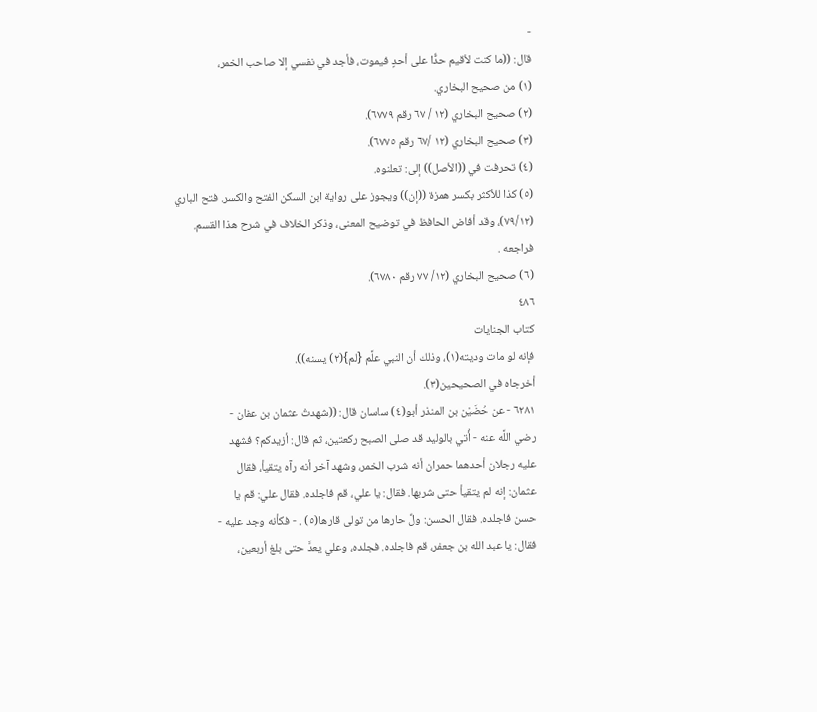-
قال: ((ما كنت لأقيم حدًّا على أحدٍ فيموت، فأجد في نفسي إلا صاحب الخمر،
(١) من صحيح البخاري.
(٢) صحيح البخاري (١٢ / ٦٧ رقم ٦٧٧٩).
(٣) صحيح البخاري (١٢ /٦٧ رقم ٦٧٧٥).
(٤) تحرفت في ((الأصل)) إلى: تعلنوه.
(٥) كذا للأكثر بكسر همزة ((إن)) ويجوز على رواية ابن السكن الفتح والكسر. فتح الباري
(٧٩/١٢)، وقد أفاض الحافظ في توضيح المعنى، وذكر الخلاف في شرح هذا القسم.
فراجعه .
(٦) صحيح البخاري (١٢/ ٧٧ رقم ٦٧٨٠).
٤٨٦
کتاب الجنايات
فإنه لو مات وديته(١)، وذلك أن النبي علَّم {لم}(٢) يسنه)).
أخرجاه في الصحيحين(٣).
٦٢٨١ - عن حُضَيْن بن المنذر أبو(٤) ساسان قال: ((شهدتُ عثمان بن عفان -
رضي اللَّه عنه - أُتي بالوليد قد صلى الصبح ركعتين، ثم قال: أزيدكم؟ فشهد
عليه رجلان أحدهما حمران أنه شرب الخمر، وشهد آخر أنه رآه يتقيأ، فقال
عثمان: إنه لم يتقيأ حتى شربها. فقال: يا علي، قم فاجلده. فقال علي: قم يا
حسن فاجلده. فقال الحسن: ولِّ حارها من تولى قارها(٥) . - فكأنه وجد عليه -
فقال: يا عبد الله بن جعفر، قم فاجلده. فجلده، وعلي يعدَّ حتى بلغ أربعين،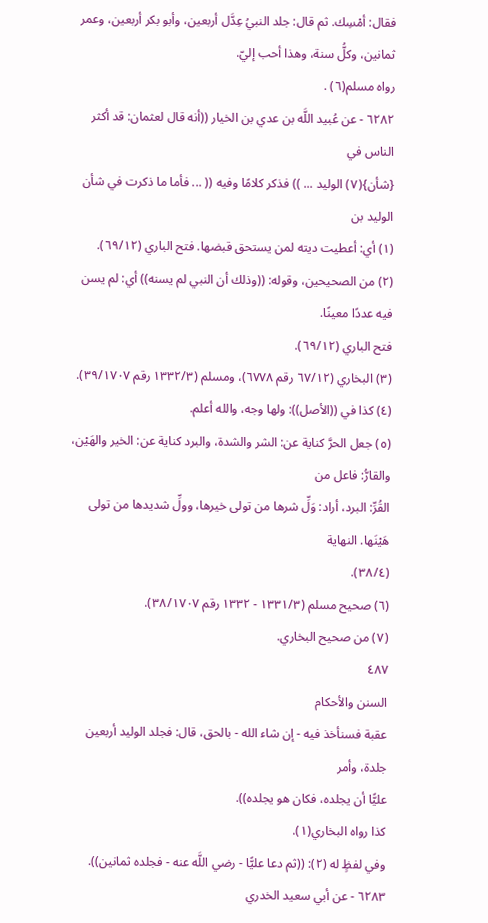فقال: أمْسِك. ثم قال: جلد النبيُ عِدَّل أربعين، وأبو بكر أربعين، وعمر
ثمانين، وكلُّ سنة، وهذا أحب إليّ.
رواه مسلم(٦) .
٦٢٨٢ - عن عُبيد اللَّه بن عدي بن الخيار ((أنه قال لعثمان: قد أكثر الناس في
{شأن}(٧) الوليد ... )) فذكر كلامًا وفيه (( ... فأما ما ذكرت في شأن الوليد بن
(١) أي: أعطيت ديته لمن يستحق قبضها. فتح الباري (٦٩/١٢).
(٢) من الصحيحين، وقوله: ((وذلك أن النبي لم يسنه)) أي: لم يسن فيه عددًا معينًا.
فتح الباري (٦٩/١٢).
(٣) البخاري (٦٧/١٢ رقم ٦٧٧٨)، ومسلم (١٣٣٢/٣ رقم ٣٩/١٧٠٧).
(٤) كذا في ((الأصل)): ولها وجه، والله أعلم.
(٥) جعل الحرَّ كناية عن: الشر والشدة، والبرد كناية عن: الخير والهَيْن، والقارُّ: فاعل من
القُرِّ: البرد، أراد: وَلِّ شرها من تولى خيرها، وولِّ شديدها من تولى هَيْنَها. النهاية
(٣٨/٤).
(٦) صحيح مسلم (١٣٣١/٣ - ١٣٣٢ رقم ٣٨/١٧٠٧).
(٧) من صحيح البخاري.
٤٨٧
السنن والأحكام
عقبة فسنأخذ فيه - إن شاء الله - بالحق، قال: فجلد الوليد أربعين جلدة، وأمر
عليًّا أن يجلده، فكان هو یجلده)).
كذا رواه البخاري(١).
وفي لفظٍ له (٢): ((ثم دعا عليًّا - رضي اللَّه عنه - فجلده ثمانين)).
٦٢٨٣ - عن أبي سعيد الخدري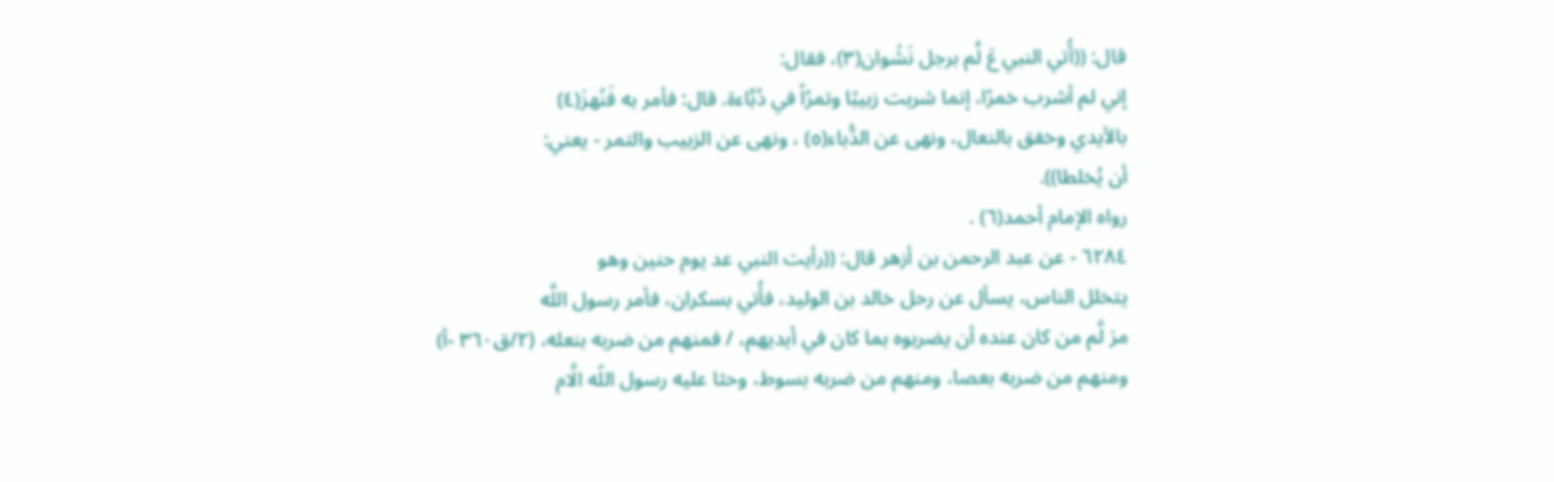قال: ((أُتي النبي عَ لَّم برجل نَشْوان(٣)، فقال:
إني لم أشرب خمرًا، إنما شربت زبيبًا وتمرًاً في دُبَّاءة. قال: فأمر به فَنُهزَ(٤)
بالأيدي وخفق بالنعال، ونهى عن الدُّباء(٥) ، ونهى عن الزبيب والتمر - يعني:
أن يُخلطا)).
رواه الإمام أحمد(٦) .
٦٢٨٤ - عن عبد الرحمن بن أزهر قال: ((رأيت النبي عد يوم حنين وهو
يتخلل الناس، يسأل عن رحل خالد بن الوليد، فأُتي بسكران، فأمر رسول اللَّه
مرَ لَّم من كان عنده أن يضربوه بما كان في أيديهم، / فمنهم من ضربه بنعله، (٢/ق٣٦٠ -أ)
ومنهم من ضربه بعصا، ومنهم من ضربه بسوط، وحثا عليه رسول اللّه الَّام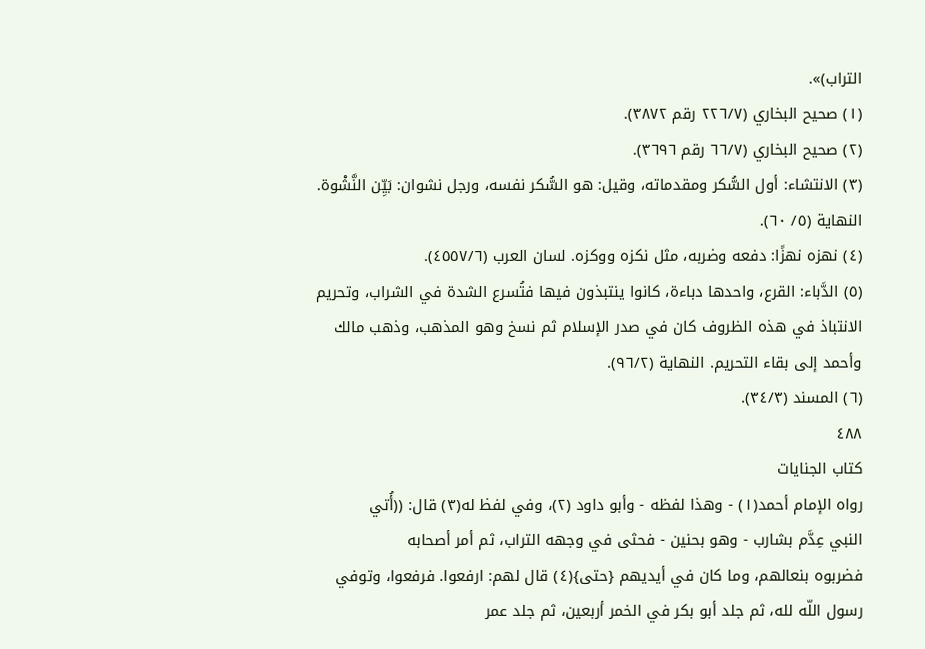التراب)».
(١) صحيح البخاري (٢٢٦/٧ رقم ٣٨٧٢).
(٢) صحيح البخاري (٦٦/٧ رقم ٣٦٩٦).
(٣) الانتشاء: أول السُّكر ومقدماته، وقيل: هو السُّكر نفسه، ورجل نشوان: بَيِّن النَّشْوة.
النهاية (٥/ ٦٠).
(٤) نهزه نهزًا: دفعه وضربه، مثل نكزه ووكزه. لسان العرب (٤٥٥٧/٦).
(٥) الدَّباء: القرع، واحدها دباءة، كانوا ينتبذون فيها فتُسرع الشدة في الشراب، وتحريم
الانتباذ في هذه الظروف كان في صدر الإسلام ثم نسخ وهو المذهب، وذهب مالك
وأحمد إلى بقاء التحريم. النهاية (٩٦/٢).
(٦) المسند (٣٤/٣).
٤٨٨
کتاب الجنايات
رواه الإمام أحمد(١) - وهذا لفظه - وأبو داود (٢)، وفي لفظ له(٣) قال: ((أُتي
النبي عِدَّم بشارب - وهو بحنين - فحثى في وجهه التراب، ثم أمر أصحابه
فضربوه بنعالهم، وما كان في أيديهم {حتى}(٤) قال لهم: ارفعوا. فرفعوا، وتوفي
رسول اللّه لله، ثم جلد أبو بكر في الخمر أربعين، ثم جلد عمر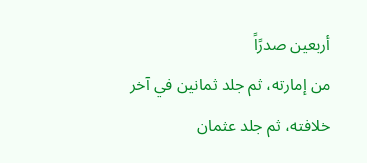أربعين صدرًاً
من إمارته، ثم جلد ثمانين في آخر خلافته، ثم جلد عثمان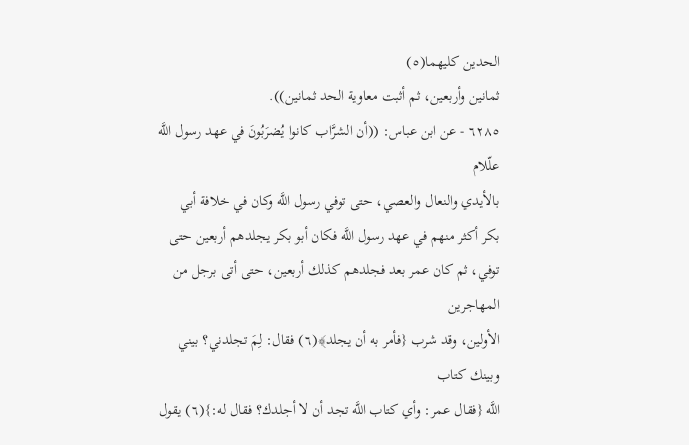الحدين كليهما(٥)
ثمانين وأربعين، ثم أثبت معاوية الحد ثمانين)).
٦٢٨٥ - عن ابن عباس: ((أن الشرَّاب كانوا يُضرَبُونَ في عهد رسول اللَّه علّلام
بالأيدي والنعال والعصي، حتى توفي رسول اللَّه وكان في خلافة أبي
بكر أكثر منهم في عهد رسول اللَّه فكان أبو بكر يجلدهم أربعين حتى
توفي، ثم كان عمر بعد فجلدهم كذلك أربعين، حتى أتى برجل من المهاجرين
الأولين، وقد شرب {فأمر به أن يجلد﴾(٦) فقال: لِمَ تجلدني؟ بيني وبينك كتاب
اللَّه {فقال عمر: وأي كتاب اللَّه تجد أن لا أجلدك؟ فقال له:}(٦) يقول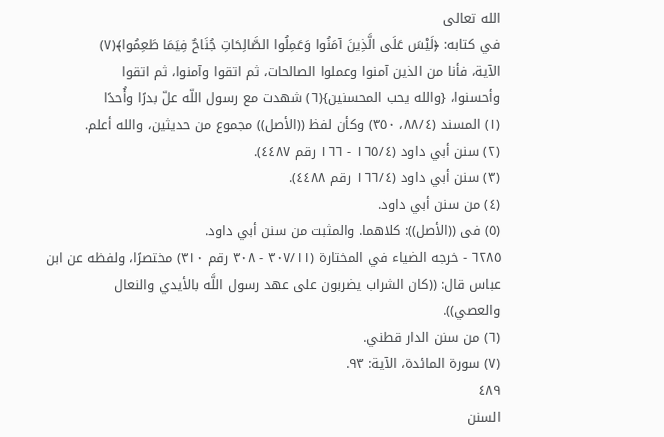الله تعالى
في كتابه: ﴿لَيْسَ عَلَى الَّذِينَ آمَنُوا وَعَمِلُوا الصَّالِحَاتِ جُنَاحٌ فِيَمَا طَعِمُوا﴾(٧)
الآية، فأنا من الذين آمنوا وعملوا الصالحات، ثم اتقوا وآمنوا، ثم اتقوا
وأحسنوا، {والله يحب المحسنين}(٦) شهدت مع رسول اللّه علّ بدرًا وأُحدًا
(١) المسند (٨٨/٤، ٣٥٠) وكأن لفظ ((الأصل)) مجموع من حديثين، والله أعلم.
(٢) سنن أبي داود (١٦٥/٤ - ١٦٦ رقم ٤٤٨٧).
(٣) سنن أبي داود (١٦٦/٤ رقم ٤٤٨٨).
(٤) من سنن أبي داود.
(٥) فى ((الأصل)): كلاهما. والمثبت من سنن أبي داود.
٦٢٨٥ - خرجه الضياء في المختارة (٣٠٧/١١ - ٣٠٨ رقم ٣١٠) مختصرًا، ولفظه عن ابن
عباس قال: ((كان الشراب يضربون على عهد رسول اللَّه بالأيدي والنعال
والعصي)).
(٦) من سنن الدار قطني.
(٧) سورة المائدة، الآية: ٩٣.
٤٨٩
السنن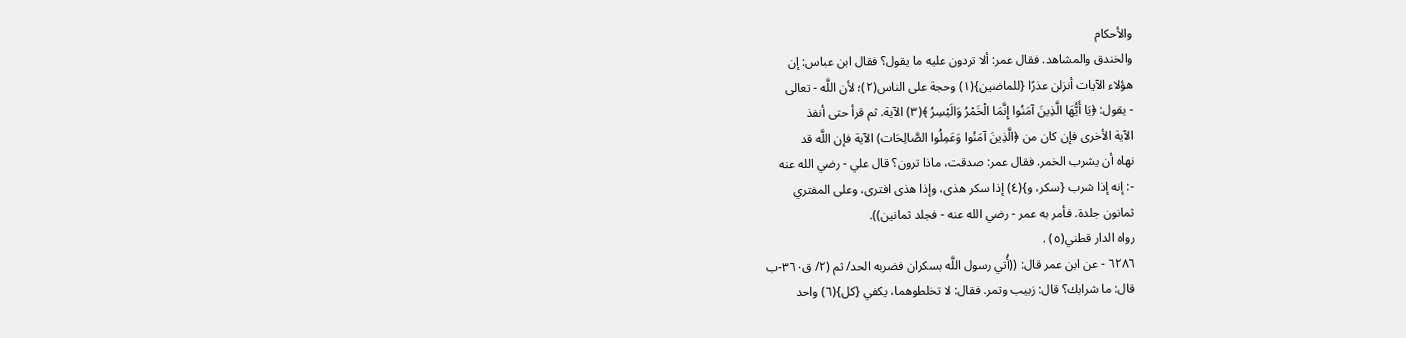والأحكام
والخندق والمشاهد. فقال عمر: ألا تردون عليه ما يقول؟ فقال ابن عباس: إن
هؤلاء الآيات أنزلن عذرًا {للماضين}(١) وحجة على الناس(٢)؛ لأن اللَّه - تعالى
- يقول: ﴿يَا أَيُّهَا الَّذِينَ آمَنُوا إِنَّمَا الْخَمْرُ وَالَيْسِرُ ﴾(٣) الآية. ثم قرأ حتى أنفذ
الآية الأخرى فإن كان من ﴿الَّذِينَ آمَنُوا وَعَمِلُوا الصَّالِحَات) الآية فإن اللَّه قد
نهاه أن يشرب الخمر. فقال عمر: صدقت، ماذا ترون؟ قال علي - رضي الله عنه
-: إنه إذا شرب {سكر، و}(٤) إذا سكر هذى، وإذا هذى افترى، وعلى المفتري
ثمانون جلدة. فأمر به عمر - رضي الله عنه - فجلد ثمانين)).
رواه الدار قطني(٥) .
٦٢٨٦ - عن ابن عمر قال: ((أُتي رسول اللَّه بسكران فضربه الحد/ ثم (٢/ ق٣٦٠-ب
قال: ما شرابك؟ قال: زبيب وتمر. فقال: لا تخلطوهما، يكفي {كل}(٦) واحد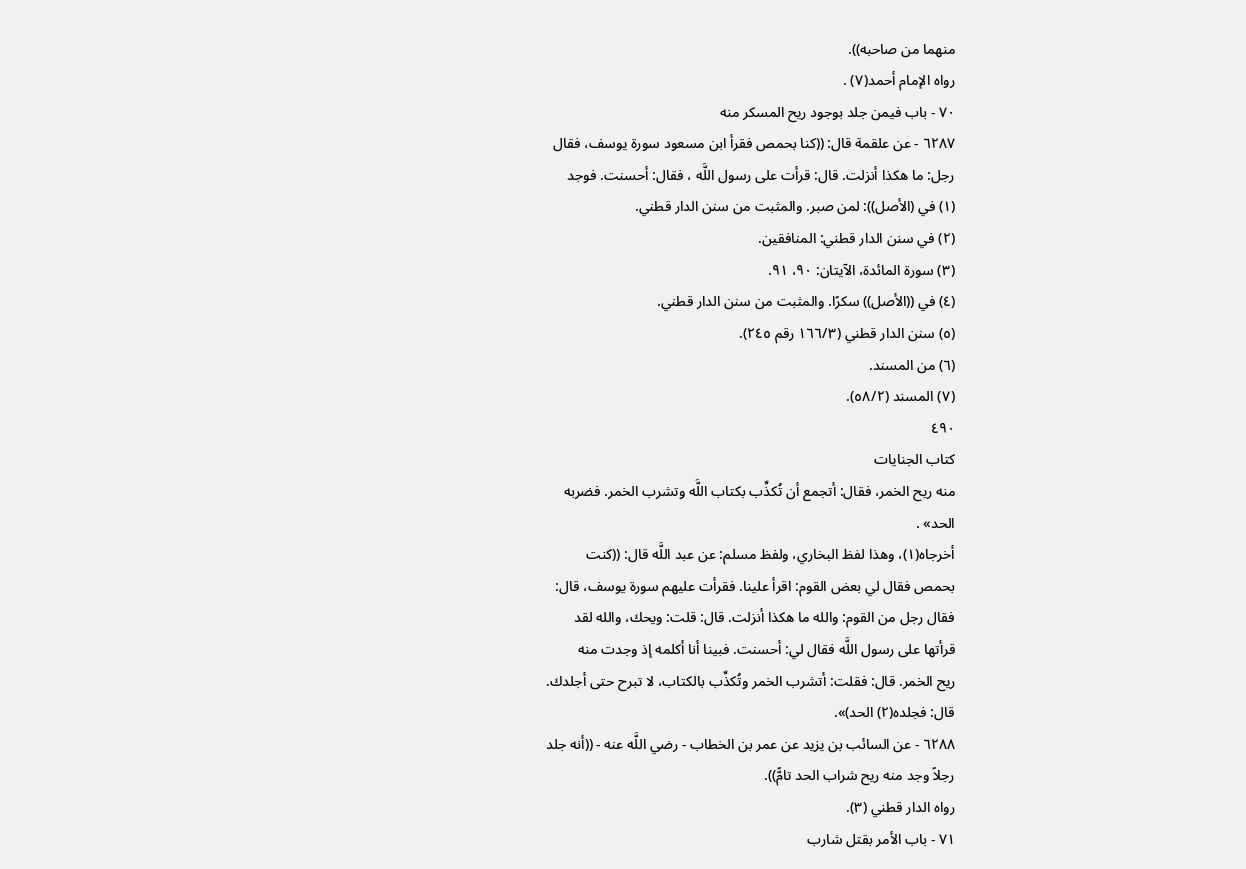منهما من صاحبه)).
رواه الإمام أحمد(٧) .
٧٠ - باب فيمن جلد بوجود ريح المسكر منه
٦٢٨٧ - عن علقمة قال: ((كنا بحمص فقرأ ابن مسعود سورة يوسف، فقال
رجل: ما هكذا أنزلت. قال: قرأت على رسول اللَّه ، فقال: أحسنت. فوجد
(١) في (الأصل)): لمن صبر. والمثبت من سنن الدار قطني.
(٢) في سنن الدار قطني: المنافقين.
(٣) سورة المائدة، الآيتان: ٩٠، ٩١.
(٤) في ((الأصل)) سكرًا. والمثبت من سنن الدار قطني.
(٥) سنن الدار قطني (١٦٦/٣ رقم ٢٤٥).
(٦) من المسند.
(٧) المسند (٥٨/٢).
٤٩٠
کتاب الجنايات
منه ريح الخمر، فقال: أتجمع أن تُكذِّب بكتاب اللَّه وتشرب الخمر. فضربه
الحد» .
أخرجاه(١)، وهذا لفظ البخاري، ولفظ مسلم: عن عبد اللَّه قال: ((كنت
بحمص فقال لي بعض القوم: اقرأ علينا. فقرأت عليهم سورة يوسف، قال:
فقال رجل من القوم: والله ما هكذا أنزلت. قال: قلت: ويحك، والله لقد
قرأتها على رسول اللَّه فقال لي: أحسنت. فبينا أنا أكلمه إذ وجدت منه
ريح الخمر. قال: فقلت: أتشرب الخمر وتُكذِّب بالكتاب، لا تبرح حتى أجلدك.
قال: فجلده(٢) الحد)».
٦٢٨٨ - عن السائب بن يزيد عن عمر بن الخطاب - رضي اللَّه عنه - ((أنه جلد
رجلاً وجد منه ريح شراب الحد تامًّ)).
رواه الدار قطني (٣).
٧١ - باب الأمر بقتل شارب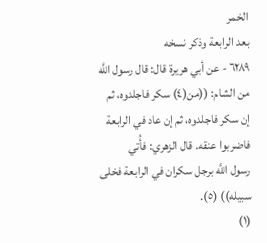الخمر
بعد الرابعة وذکر نسخه
٦٢٨٩ - عن أبي هريرة قال: قال رسول اللَّه من الشام: ((من(٤) سکر فاجلدوہ، ثم
إن سكر فاجلدوه، ثم إن عاد في الرابعة فاضربوا عنقه. قال الزهري: فأُتي
رسول اللَّه برجل سكران في الرابعة فخلى سبيله)) (٥).
(١)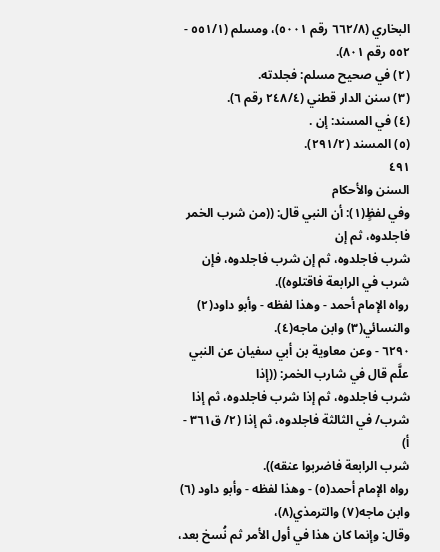البخاري (٦٦٢/٨ رقم ٥٠٠١)، ومسلم (٥٥١/١ - ٥٥٢ رقم ٨٠١).
(٢) في صحيح مسلم: فجلدته.
(٣) سنن الدار قطني (٢٤٨/٤ رقم ٦).
(٤) في المسند: إن .
(٥) المسند (٢٩١/٢).
٤٩١
السنن والأحكام
وفي لفظٍ(١): أن النبي قال: ((من شرب الخمر فاجلدوه، ثم إن
شرب فاجلدوه، ثم إن شرب فاجلدوه، فإن شرب في الرابعة فاقتلوه)).
رواه الإمام أحمد - وهذا لفظه - وأبو داود(٢) والنسائي(٣) وابن ماجه(٤).
٦٢٩٠ - وعن معاوية بن أبي سفيان عن النبي علَّم قال في شارب الخمر: ((إذا
شرب فاجلدوه، ثم إذا شرب فاجلدوه، ثم إذا شرب/ في الثالثة فاجلدوه، ثم إذا (٢/ ق٣٦١ - أ)
شرب الرابعة فاضربوا عنقه)).
رواه الإمام أحمد(٥) - وهذا لفظه - وأبو داود (٦) وابن ماجه(٧) والترمذي(٨)،
وقال: وإنما كان هذا في أول الأمر ثم نُسخ بعد،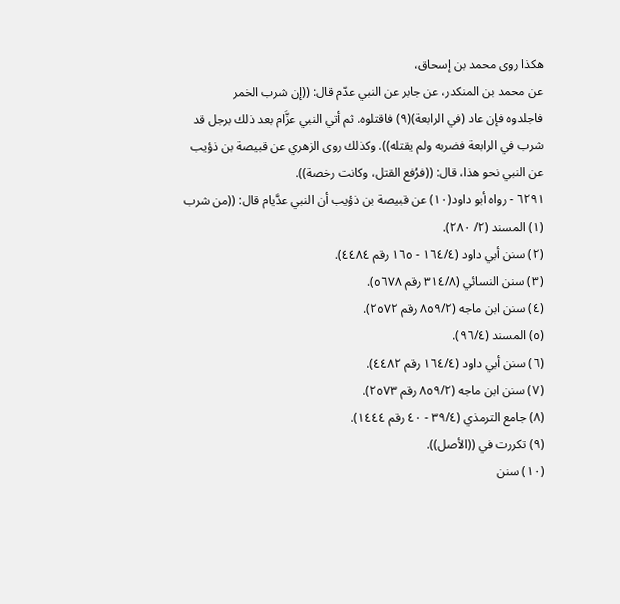هكذا روى محمد بن إسحاق،
عن محمد بن المنكدر، عن جابر عن النبي عدّم قال: ((إن شرب الخمر
فاجلدوه فإن عاد (في الرابعة)(٩) فاقتلوه. ثم أتي النبي عزَّام بعد ذلك برجل قد
شرب في الرابعة فضربه ولم يقتله)). وكذلك روى الزهري عن قبيصة بن ذؤيب
عن النبي نحو هذا، قال: ((فرُفع القتل، وكانت رخصة)).
٦٢٩١ - رواه أبو داود(١٠) عن قبيصة بن ذؤيب أن النبي عدَّيام قال: ((من شرب
(١) المسند (٢/ ٢٨٠).
(٢) سنن أبي داود (١٦٤/٤ - ١٦٥ رقم ٤٤٨٤).
(٣) سنن النسائي (٣١٤/٨ رقم ٥٦٧٨).
(٤) سنن ابن ماجه (٨٥٩/٢ رقم ٢٥٧٢).
(٥) المسند (٩٦/٤).
(٦) سنن أبي داود (١٦٤/٤ رقم ٤٤٨٢).
(٧) سنن ابن ماجه (٨٥٩/٢ رقم ٢٥٧٣).
(٨) جامع الترمذي (٣٩/٤ - ٤٠ رقم ١٤٤٤).
(٩) تكررت في ((الأصل)).
(١٠) سنن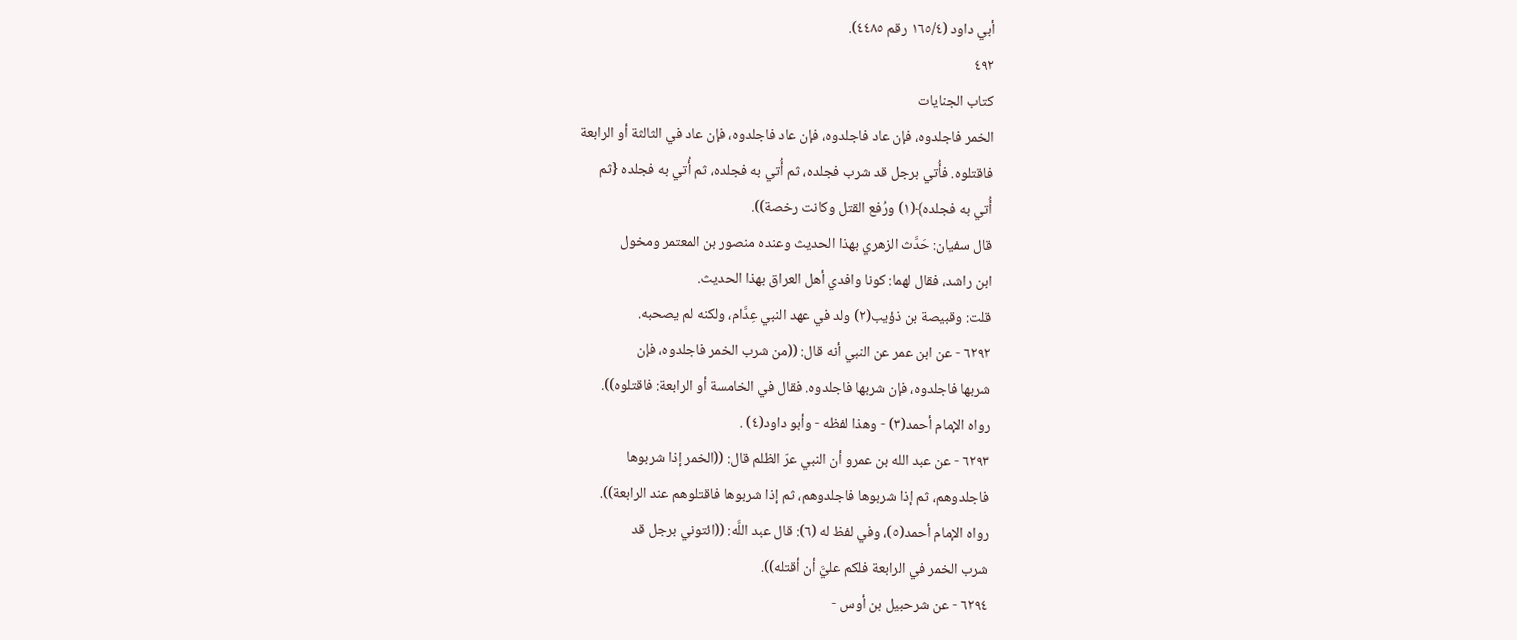أبي داود (١٦٥/٤ رقم ٤٤٨٥).
٤٩٢
کتاب الجنايات
الخمر فاجلدوه، فإن عاد فاجلدوه، فإن عاد فاجلدوه، فإن عاد في الثالثة أو الرابعة
فاقتلوه. فأُتي برجل قد شرب فجلده، ثم أُتي به فجلده، ثم أُتي به فجلده {ثم
أُتي به فجلده﴾(١) ورُفع القتل وكانت رخصة)).
قال سفيان: حَدَّث الزهري بهذا الحديث وعنده منصور بن المعتمر ومخول
ابن راشد، فقال لهما: كونا وافدي أهل العراق بهذا الحديث.
قلت: وقبيصة بن ذؤيب(٢) ولد في عهد النبي عِدَّام، ولكنه لم يصحبه.
٦٢٩٢ - عن ابن عمر عن النبي أنه قال: ((من شرب الخمر فاجلدوه، فإن
شربها فاجلدوه، فإن شربها فاجلدوه. فقال في الخامسة أو الرابعة: فاقتلوه)).
رواه الإمام أحمد(٣) - وهذا لفظه - وأبو داود(٤) .
٦٢٩٣ - عن عبد الله بن عمرو أن النبي عرّ الظلم قال: ((الخمر إذا شربوها
فاجلدوهم، ثم إذا شربوها فاجلدوهم، ثم إذا شربوها فاقتلوهم عند الرابعة)).
رواه الإمام أحمد(٥)، وفي لفظ له (٦): قال عبد اللَّه: ((ائتوني برجل قد
شرب الخمر في الرابعة فلكم عليَّ أن أقتله)).
٦٢٩٤ - عن شرحبيل بن أوس -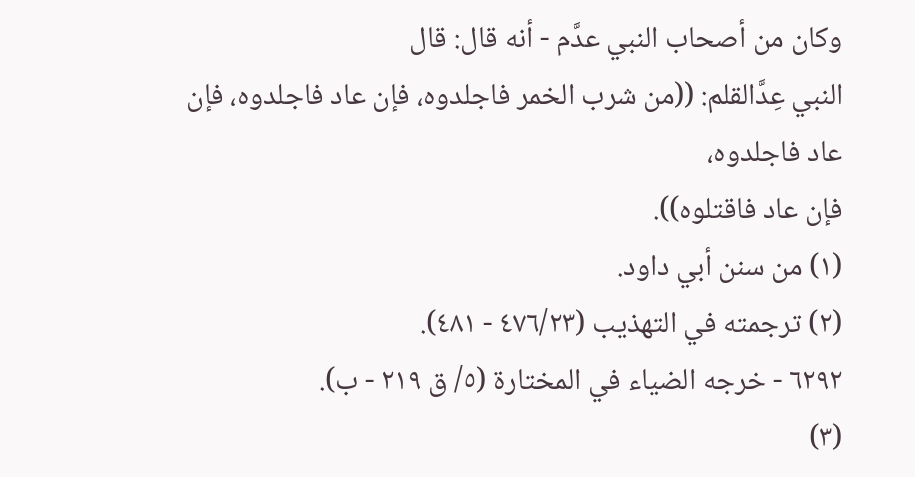وكان من أصحاب النبي عدَّم - أنه قال: قال
النبي عِدَّالقلم: ((من شرب الخمر فاجلدوه، فإن عاد فاجلدوه، فإن عاد فاجلدوه،
فإن عاد فاقتلوه)).
(١) من سنن أبي داود.
(٢) ترجمته في التهذيب (٤٧٦/٢٣ - ٤٨١).
٦٢٩٢ - خرجه الضياء في المختارة (٥/ ق ٢١٩ - ب).
(٣)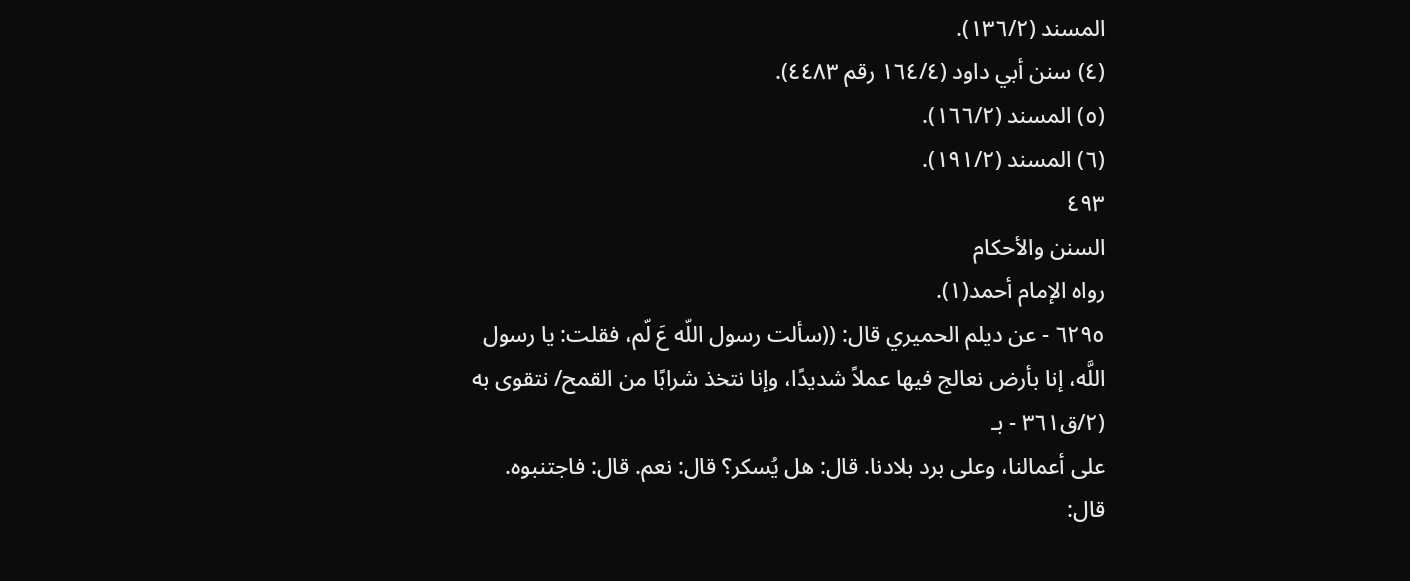المسند (١٣٦/٢).
(٤) سنن أبي داود (١٦٤/٤ رقم ٤٤٨٣).
(٥) المسند (١٦٦/٢).
(٦) المسند (١٩١/٢).
٤٩٣
السنن والأحكام
رواه الإمام أحمد(١).
٦٢٩٥ - عن ديلم الحميري قال: ((سألت رسول اللّه عَ لّم، فقلت: يا رسول
اللَّه، إنا بأرض نعالج فيها عملاً شديدًا، وإنا نتخذ شرابًا من القمح/ نتقوى به (٢/ق٣٦١ - بـ
على أعمالنا، وعلى برد بلادنا. قال: هل يُسكر؟ قال: نعم. قال: فاجتنبوه.
قال: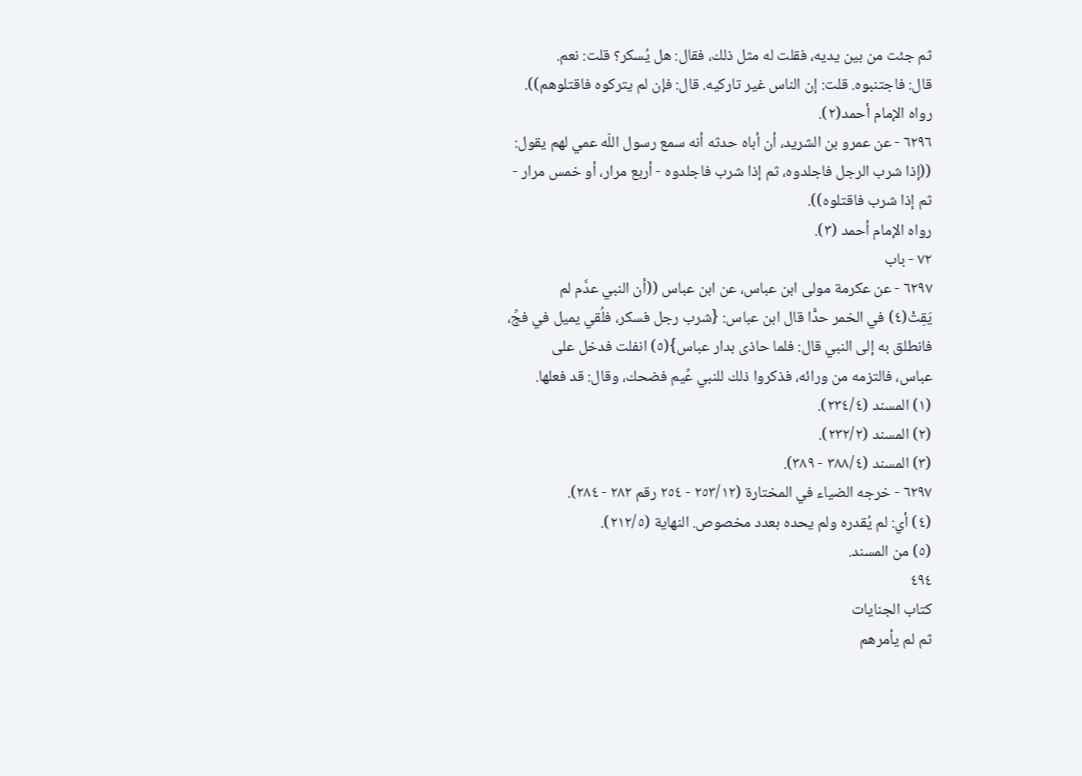ثم جئت من بين يديه، فقلت له مثل ذلك، فقال: هل يُسكر؟ قلت: نعم.
قال: فاجتنبوه. قلت: إن الناس غير تاركيه. قال: فإن لم يتركوه فاقتلوهم)).
رواه الإمام أحمد(٢).
٦٢٩٦ - عن عمرو بن الشريد، أن أباه حدثه أنه سمع رسول اللّه عمي لهم يقول:
((إذا شرب الرجل فاجلدوه، ثم إذا شرب فاجلدوه - أربع مرار، أو خمس مرار -
ثم إذا شرب فاقتلوه)).
رواه الإمام أحمد (٣).
٧٢ - باب
٦٢٩٧ - عن عكرمة مولى ابن عباس، عن ابن عباس ((أن النبي عدَّم لم
يَقِتْ(٤) في الخمر حدًّا قال ابن عباس: {شرب رجل فسكر، فلُقي يميل في فجِّ،
فانطلق به إلى النبي قال: فلما حاذى بدار عباس}(٥) انفلت فدخل على
عباس، فالتزمه من ورائه، فذكروا ذلك للنبي عِّيم فضحك، وقال: قد فعلها.
(١) المسند (٢٣٤/٤).
(٢) المسند (٢٣٢/٢).
(٣) المسند (٣٨٨/٤ - ٣٨٩).
٦٢٩٧ - خرجه الضياء في المختارة (٢٥٣/١٢ - ٢٥٤ رقم ٢٨٢ - ٢٨٤).
(٤) أي: لم يُقدره ولم يحده بعدد مخصوص. النهاية (٢١٢/٥).
(٥) من المسند.
٤٩٤
كتاب الجنايات
ثم لم يأمرهم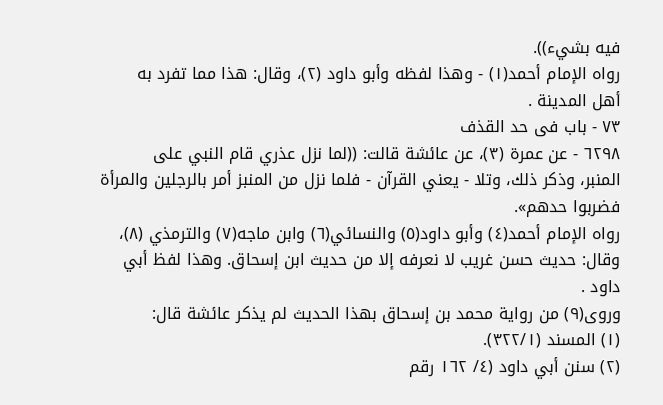فيه بشيء)).
رواه الإمام أحمد(١) - وهذا لفظه وأبو داود (٢)، وقال: هذا مما تفرد به
أهل المدينة .
٧٣ - باب فى حد القذف
٦٢٩٨ - عن عمرة (٣)، عن عائشة قالت: ((لما نزل عذري قام النبي على
المنبر، وذكر ذلك، وتلا - يعني القرآن - فلما نزل من المنبز أمر بالرجلين والمرأة
فضربوا حدهم».
رواه الإمام أحمد(٤) وأبو داود(٥) والنسائي(٦) وابن ماجه(٧) والترمذي (٨)،
وقال: حديث حسن غريب لا نعرفه إلا من حديث ابن إسحاق. وهذا لفظ أبي
داود .
وروى(٩) من رواية محمد بن إسحاق بهذا الحديث لم يذكر عائشة قال:
(١) المسند (٣٢٢/١).
(٢) سنن أبي داود (٤/ ١٦٢ رقم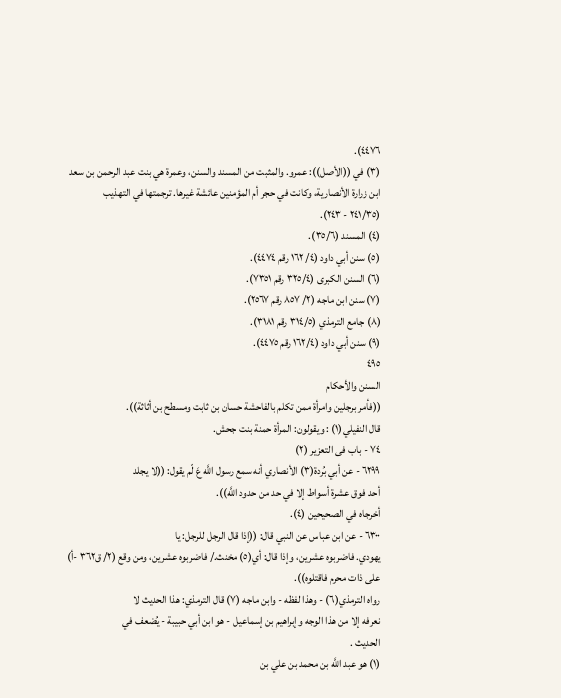٤٤٧٦).
(٣) في ((الأصل)): عمرو. والمثبت من المسند والسنن، وعمرة هي بنت عبد الرحمن بن سعد
ابن زرارة الأنصارية، وكانت في حجر أم المؤمنين عائشة غيرها. ترجمتها في التهذيب
(٢٤١/٣٥ - ٢٤٣).
(٤) المسند (٣٥/٦).
(٥) سنن أبي داود (٤/ ١٦٢ رقم ٤٤٧٤).
(٦) السنن الكبرى (٣٢٥/٤ رقم ٧٣٥١).
(٧) سنن ابن ماجه (٢/ ٨٥٧ رقم ٢٥٦٧).
(٨) جامع الترمذي (٣١٤/٥ رقم ٣١٨١).
(٩) سنن أبي داود (١٦٢/٤ رقم ٤٤٧٥).
٤٩٥
السنن والأحكام
((فأمر برجلين وامرأة ممن تكلم بالفاحشة حسان بن ثابت ومسطح بن أثاثة)).
قال النفيلي(١) : ويقولون: المرأة حمنة بنت جحش.
٧٤ - باب فى التعزير (٢)
٦٢٩٩ - عن أبي بُردة(٣) الأنصاري أنه سمع رسول اللَّه عَ لّم يقول: ((لا يجلد
أحد فوق عشرة أسواط إلا في حد من حدود اللَّه)).
أخرجاه في الصحيحين (٤).
٦٣٠٠ - عن ابن عباس عن النبي قال: ((إذا قال الرجل للرجل: يا
يهودي. فاضربوه عشرين، وإذا قال: أي(٥) مخنث./ فاضربوه عشرين، ومن وقع (٢/ ق٣٦٢ -أ)
علی ذات محرم فاقتلوه)).
رواه الترمذي(٦) - وهذا لفظه - وابن ماجه (٧) قال الترمذي: هذا الحديث لا
نعرفه إلا من هذا الوجه وإبراهيم بن إسماعيل - هو ابن أبي حبيبة - يُضعف في
الحديث .
(١) هو عبد اللَّه بن محمد بن علي بن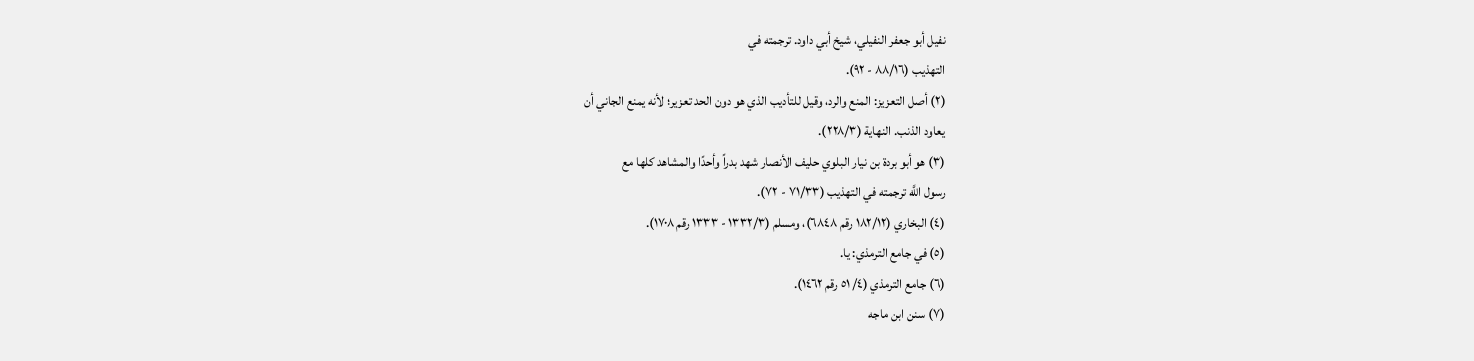نفيل أبو جعفر النفيلي، شيخ أبي داود. ترجمته في
التهذيب (٨٨/١٦ - ٩٢).
(٢) أصل التعزيز: المنع والرد، وقيل للتأديب الذي هو دون الحد تعزير؛ لأنه يمنع الجاني أن
يعاود الذنب. النهاية (٢٢٨/٣).
(٣) هو أبو بردة بن نيار البلوي حليف الأنصار شهد بدراً وأحدًا والمشاهد كلها مع
رسول اللَّه ترجمته في التهذيب (٧١/٣٣ - ٧٢).
(٤) البخاري (١٨٢/١٢ رقم ٦٨٤٨)، ومسلم (١٣٣٢/٣ - ١٣٣٣ رقم ١٧٠٨).
(٥) في جامع الترمذي: یا.
(٦) جامع الترمذي (٤/ ٥١ رقم ١٤٦٢).
(٧) سنن ابن ماجه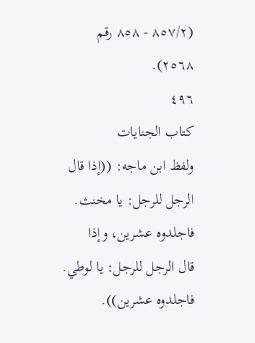(٨٥٧/٢ - ٨٥٨ رقم ٢٥٦٨).
٤٩٦
کتاب الجنايات
ولفظ ابن ماجه: ((إذا قال الرجل للرجل: يا مخنث. فاجلدوه عشرين، وإذا
قال الرجل للرجل: یا لوطي. فاجلدوه عشرین)).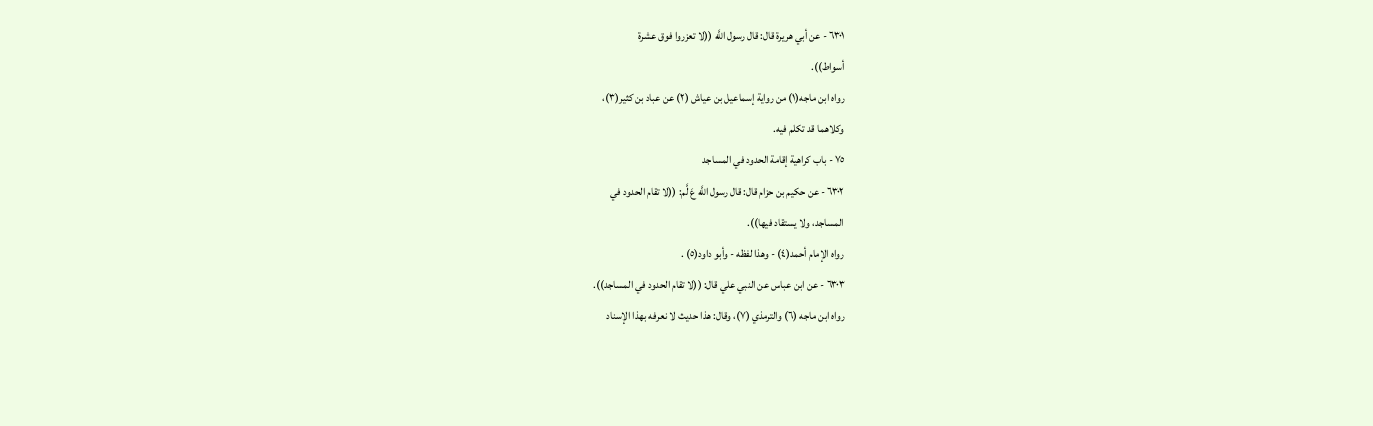٦٣٠١ - عن أبي هريرة قال: قال رسول اللَّه ((لا تعزروا فوق عشرة
أسواط)).
رواه ابن ماجه(١) من رواية إسماعيل بن عياش (٢) عن عباد بن كثير(٣)،
وكلاهما قد تكلم فيه.
٧٥ - باب كراهية إقامة الحدود في المساجد
٦٣٠٢ - عن حكيم بن حزام قال: قال رسول اللَّه عَ لَّم: ((لا تقام الحدود في
المساجد، ولا يستقاد فيها)).
رواه الإمام أحمد(٤) - وهذا لفظه - وأبو داود(٥) .
٦٣٠٣ - عن ابن عباس عن النبي علي قال: ((لا تقام الحدود في المساجد)).
رواه ابن ماجه (٦) والترمذي (٧)، وقال: هذا حديث لا نعرفه بهذا الإسناد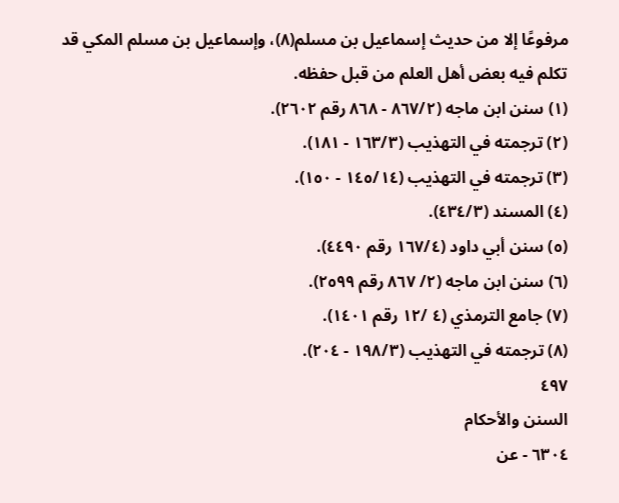مرفوعًا إلا من حديث إسماعيل بن مسلم(٨)، وإسماعيل بن مسلم المكي قد
تكلم فيه بعض أهل العلم من قبل حفظه.
(١) سنن ابن ماجه (٨٦٧/٢ - ٨٦٨ رقم ٢٦٠٢).
(٢) ترجمته في التهذيب (١٦٣/٣ - ١٨١).
(٣) ترجمته في التهذيب (١٤٥/١٤ - ١٥٠).
(٤) المسند (٤٣٤/٣).
(٥) سنن أبي داود (١٦٧/٤ رقم ٤٤٩٠).
(٦) سنن ابن ماجه (٢/ ٨٦٧ رقم ٢٥٩٩).
(٧) جامع الترمذي (٤ /١٢ رقم ١٤٠١).
(٨) ترجمته في التهذيب (١٩٨/٣ - ٢٠٤).
٤٩٧
السنن والأحكام
٦٣٠٤ - عن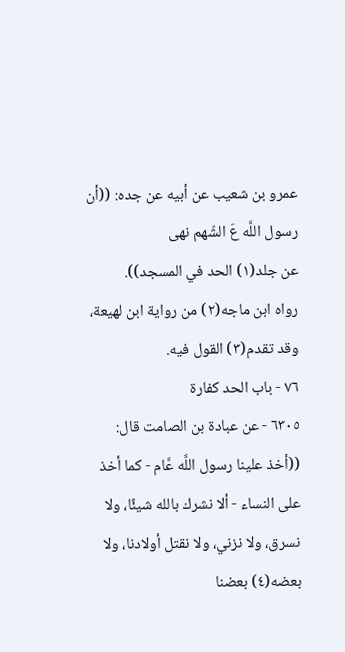عمرو بن شعيب عن أبيه عن جده: ((أن رسول اللَّه عَ الشّهم نهى
عن جلد(١) الحد في المسجد)).
رواه ابن ماجه(٢) من رواية ابن لهيعة، وقد تقدم(٣) القول فيه.
٧٦ - باب الحد كفارة
٦٣٠٥ - عن عبادة بن الصامت قال: ((أخذ علينا رسول اللَّه عَّام - كما أخذ
على النساء - ألا نشرك بالله شيئًا، ولا نسرق، ولا نزني، ولا نقتل أولادنا، ولا
بعضه(٤) بعضنا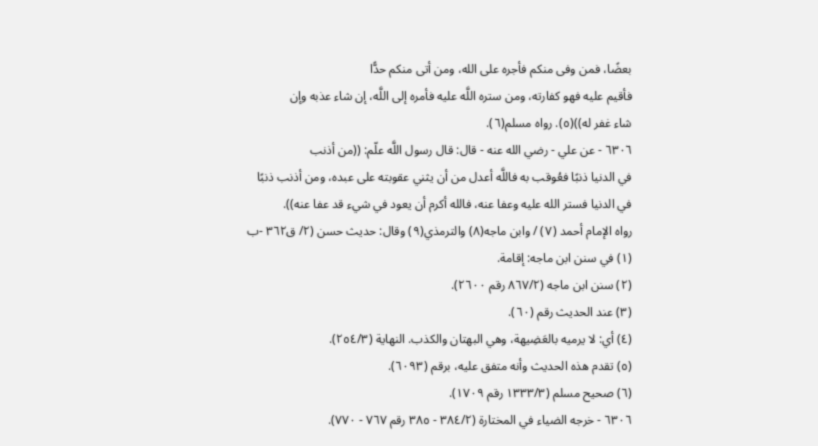بعضًا، فمن وفى منكم فأجره على الله، ومن أتى منكم حدًّا
فأقيم عليه فهو كفارته، ومن ستره اللَّه عليه فأمره إلى اللَّه، إن شاء عذبه وإن
شاء غفر له))(٥). رواه مسلم(٦).
٦٣٠٦ - عن علي - رضي الله عنه - قال: قال رسول اللَّه علّم: ((من أذنب
في الدنيا ذنبًا فعُوقب به فاللَّه أعدل من أن يثني عقوبته على عبده، ومن أذنب ذنبًا
في الدنيا فستر الله عليه وعفا عنه، فالله أكرم أن يعود في شيء قد عفا عنه)).
رواه الإمام أحمد (٧) / وابن ماجه(٨) والترمذي(٩) وقال: حديث حسن (٢/ ق٣٦٢ -ب
(١) في سنن ابن ماجه: إقامة.
(٢) سنن ابن ماجه (٨٦٧/٢ رقم ٢٦٠٠).
(٣) عند الحديث رقم (٦٠).
(٤) أي: لا يرميه بالعَضِيهة، وهي البهتان والكذب. النهاية (٢٥٤/٣).
(٥) تقدم هذه الحديث وأنه متفق عليه، برقم (٦٠٩٣).
(٦) صحيح مسلم (١٣٣٣/٣ رقم ١٧٠٩).
٦٣٠٦ - خرجه الضياء في المختارة (٣٨٤/٢ - ٣٨٥ رقم ٧٦٧ - ٧٧٠).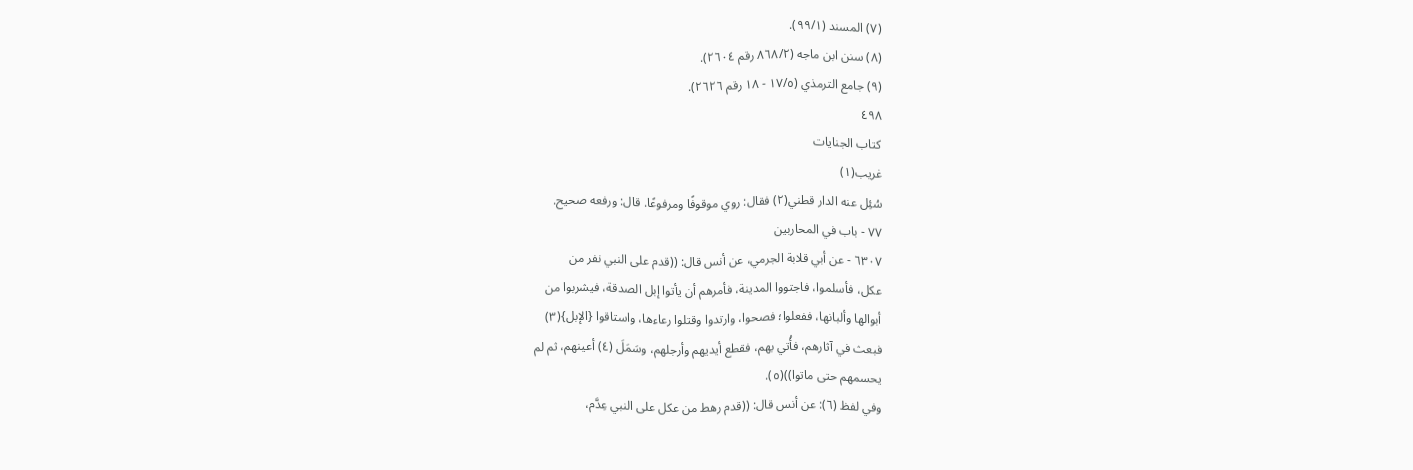(٧) المسند (٩٩/١).
(٨) سنن ابن ماجه (٨٦٨/٢ رقم ٢٦٠٤).
(٩) جامع الترمذي (١٧/٥ - ١٨ رقم ٢٦٢٦).
٤٩٨
کتاب الجنايات
غریب(١)
سُئِل عنه الدار قطني(٢) فقال: روي موقوفًا ومرفوعًا. قال: ورفعه صحيح.
٧٧ - باب في المحاربين
٦٣٠٧ - عن أبي قلابة الجرمي، عن أنس قال: ((قدم على النبي نفر من
عكل، فأسلموا، فاجتووا المدينة، فأمرهم أن يأتوا إبل الصدقة، فيشربوا من
أبوالها وألبانها، ففعلوا؛ فصحوا، وارتدوا وقتلوا رعاءها، واستاقوا {الإبل}(٣)
فبعث في آثارهم، فأُتي بهم، فقطع أيديهم وأرجلهم، وسَمَلَ (٤) أعينهم، ثم لم
يحسمهم حتى ماتوا))(٥).
وفي لفظ (٦): عن أنس قال: ((قدم رهط من عكل على النبي عِدَّم،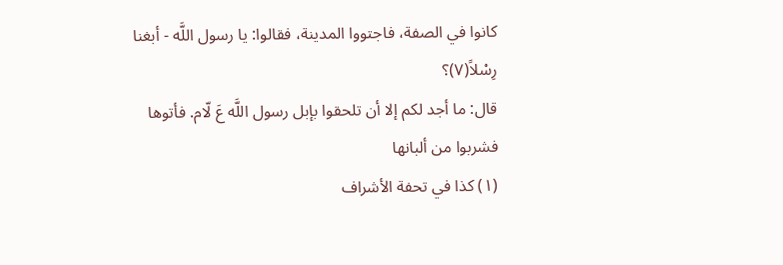كانوا في الصفة، فاجتووا المدينة، فقالوا: يا رسول اللَّه - أبغنا رِسْلاً(٧)؟
قال: ما أجد لكم إلا أن تلحقوا بإبل رسول اللَّه عَ لّام. فأتوها فشربوا من ألبانها
(١) كذا في تحفة الأشراف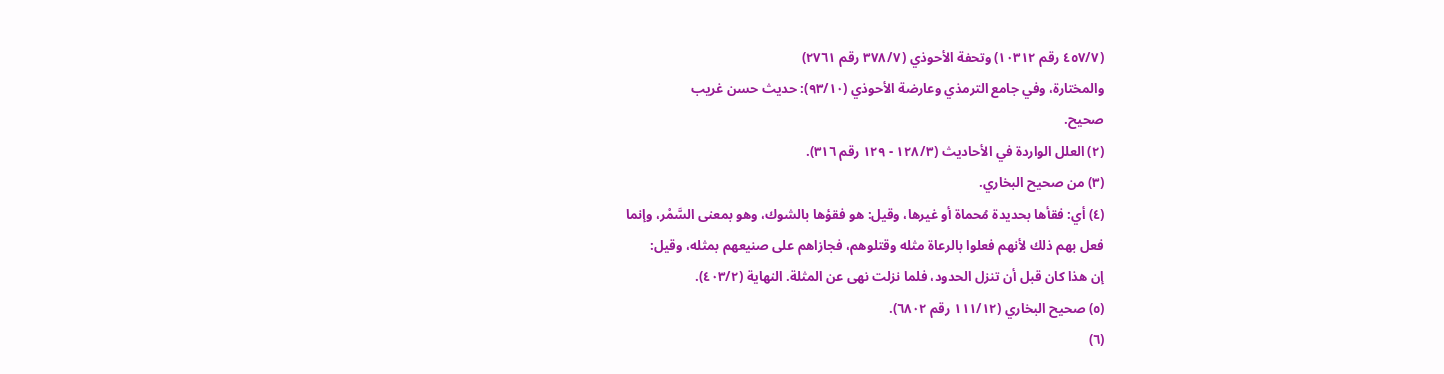(٤٥٧/٧ رقم ١٠٣١٢) وتحفة الأحوذي (٣٧٨/٧ رقم ٢٧٦١)
والمختارة، وفي جامع الترمذي وعارضة الأحوذي (٩٣/١٠): حديث حسن غريب
صحیح.
(٢) العلل الواردة في الأحاديث (١٢٨/٣ - ١٢٩ رقم ٣١٦).
(٣) من صحيح البخاري.
(٤) أي: فقأها بحديدة مُحماة أو غيرها، وقيل: هو فقؤها بالشوك، وهو بمعنى السَّمْر، وإنما
فعل بهم ذلك لأنهم فعلوا بالرعاة مثله وقتلوهم، فجازاهم على صنيعهم بمثله، وقيل:
إن هذا كان قبل أن تنزل الحدود، فلما نزلت نهى عن المثلة. النهاية (٤٠٣/٢).
(٥) صحيح البخاري (١١١/١٢ رقم ٦٨٠٢).
(٦)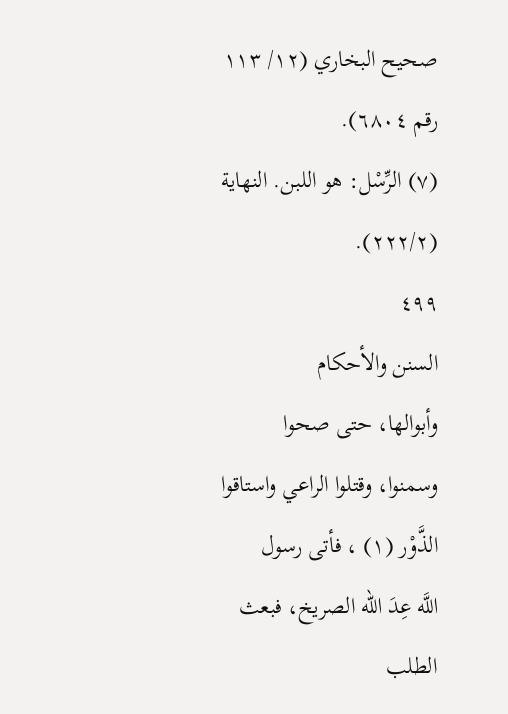صحيح البخاري (١٢/ ١١٣ رقم ٦٨٠٤).
(٧) الرِّسْل: هو اللبن. النهاية (٢٢٢/٢).
٤٩٩
السنن والأحكام
وأبوالها، حتى صحوا وسمنوا، وقتلوا الراعي واستاقوا الذَّوْر (١) ، فأتى رسول
اللَّه عِدَ الله الصريخ، فبعث الطلب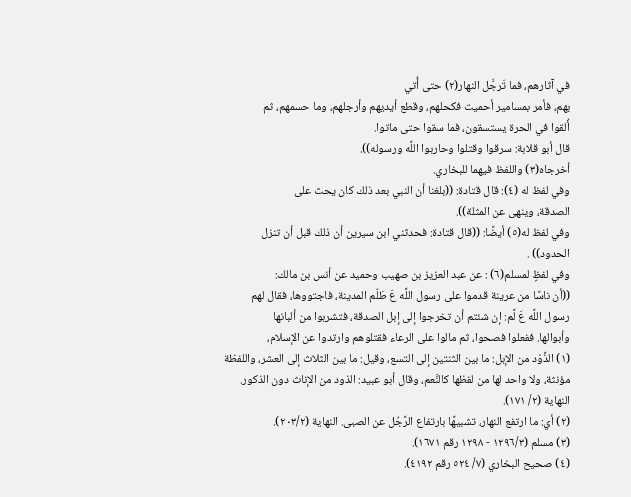في آثارهم، فما تَرجَّل النهار(٢) حتى أُتي
بهم، فأمر بمسامير أحميت فكحلهم، وقطع أيديهم وأرجلهم، وما حسمهم، ثم
أُلقوا في الحرة يستسقون، فما سقوا حتى ماتوا.
قال أبو قلابة: سرقوا وقتلوا وحاربوا اللَّه ورسوله)).
أخرجاه(٣) واللفظ فيهما للبخاري.
وفي لفظ له (٤): قال قتادة: ((بلغنا أن النبي بعد ذلك كان يحث على
الصدقة، وينهى عن المثلة)).
وفي لفظ له(٥) أيضًا: ((قال قتادة: فحدثني ابن سيرين أن ذلك قبل أن تنزل
الحدود)) .
وفي لفظٍ لمسلم(٦) : عن عبد العزيز بن صهيب وحميد عن أنس بن مالك:
((أن ناسًا من عرينة قدموا على رسول اللَّه عَ طَلّم المدينة، فاجتووها، فقال لهم
رسول اللَّه عَ لَّم: إن شئتم أن تخرجوا إلى إبل الصدقة، فتشربوا من ألبانها
وأبوالها. ففعلوا فصحوا، ثم مالوا على الرعاء فقتلوهم وارتدوا عن الإسلام،
(١) الذَّوْد من الإبل: ما بين الثنتين إلى التسع، وقيل: ما بين الثلاث إلى العشر، واللفظة
مؤنثة، ولا واحد لها من لفظها كالنَّعم، وقال أبو عبيد: الذود من الإناث دون الذكور.
النهاية (٢/ ١٧١).
(٢) أي: ما ارتفع النهار، تشبيهًا بارتفاع الرَّجُل عن الصبى. النهاية (٢٠٣/٢).
(٣) مسلم (١٢٩٦/٣ - ١٢٩٨ رقم ١٦٧١).
(٤) صحيح البخاري (٧/ ٥٢٤ رقم ٤١٩٢).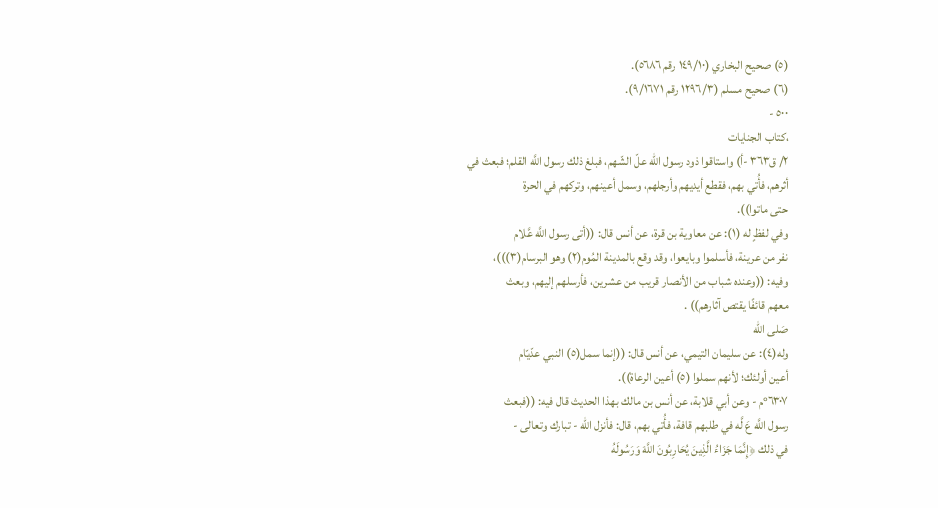(٥) صحيح البخاري (١٤٩/١٠ رقم ٥٦٨٦).
(٦) صحيح مسلم (١٢٩٦/٣ رقم ٩/١٦٧١).
٥٠٠ -
،کتاب الجنايات
٢/ ق٣٦٣ -أ) واستاقوا ذود رسول اللّه علّ الشّهم، فبلغ ذلك رسول اللَّه القلم؛ فبعث في
أثرهم، فأُتي بهم، فقطع أيديهم وأرجلهم، وسمل أعينهم، وتركهم في الحرة
حتی ماتوا)).
وفي لفظٍ له (١): عن معاوية بن قرة، عن أنس قال: ((أتى رسول اللَّه عَّلام
نفر من عرينة، فأسلموا وبايعوا، وقد وقع بالمدينة المُوم(٢) وهو البرسام(٣)))،
وفيه: ((وعنده شباب من الأنصار قريب من عشرين، فأرسلهم إليهم، وبعث
معهم قائفًا یقتص آثارهم)) .
صَلى الله
وله(٤): عن سليمان التيمي، عن أنس قال: ((إنما سمل(٥) النبي عدّيّام
أعين أولئك؛ لأنهم سملوا (٥) أعين الرعاة)).
٦٣٠٧°م - وعن أبي قلابة، عن أنس بن مالك بهذا الحديث قال فيه: ((فبعث
رسول اللَّه عَ لَّه في طلبهم قافة، فأُتي بهم، قال: فأنزل الله - تبارك وتعالى -
في ذلك ﴿إِنَّمَا جَزَاءُ الَّذِينَ يُحَارِبُونَ اللَّهَ وَرَسُولَهُ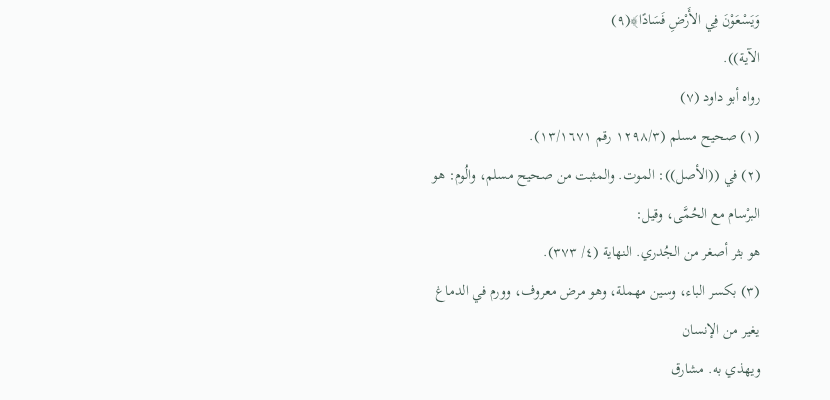وَيَسْعَوْنَ فِي الأَرْضِ فَسَادًا﴾(٩)
الآية)).
رواه أبو داود (٧)
(١) صحيح مسلم (١٢٩٨/٣ رقم ١٣/١٦٧١).
(٢) في ((الأصل)): الموت. والمثبت من صحيح مسلم، والُوم: هو البرْسام مع الحُمَّى، وقيل:
هو بثر أصغر من الجُدري. النهاية (٤/ ٣٧٣).
(٣) بكسر الباء، وسين مهملة، وهو مرض معروف، وورم في الدماغ يغير من الإنسان
ویهذي به. مشارق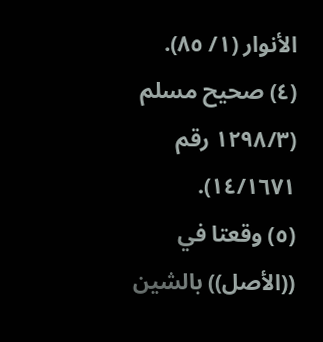الأنوار (١/ ٨٥).
(٤) صحيح مسلم (١٢٩٨/٣ رقم ١٤/١٦٧١).
(٥) وقعتا في ((الأصل)) بالشين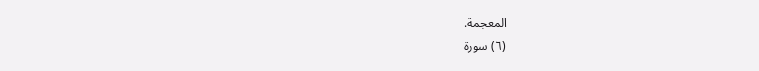المعجمة.
(٦) سورة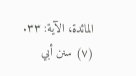المائدة، الآية: ٣٣.
(٧) سنن أبي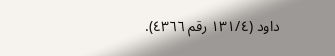داود (١٣١/٤ رقم ٤٣٦٦).